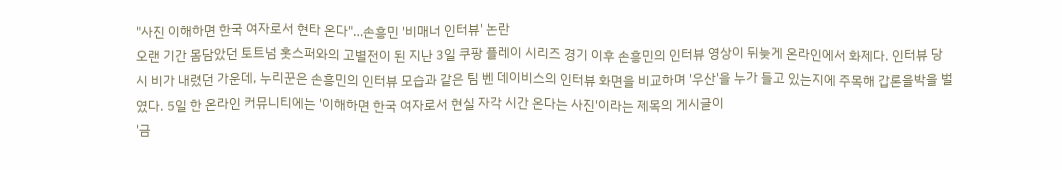"사진 이해하면 한국 여자로서 현타 온다"…손흥민 '비매너 인터뷰' 논란
오랜 기간 몸담았던 토트넘 홋스퍼와의 고별전이 된 지난 3일 쿠팡 플레이 시리즈 경기 이후 손흥민의 인터뷰 영상이 뒤늦게 온라인에서 화제다. 인터뷰 당시 비가 내렸던 가운데, 누리꾼은 손흥민의 인터뷰 모습과 같은 팀 벤 데이비스의 인터뷰 화면을 비교하며 '우산'을 누가 들고 있는지에 주목해 갑론을박을 벌였다. 5일 한 온라인 커뮤니티에는 '이해하면 한국 여자로서 현실 자각 시간 온다는 사진'이라는 제목의 게시글이
'금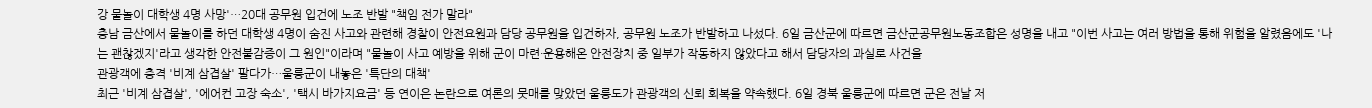강 물놀이 대학생 4명 사망'…20대 공무원 입건에 노조 반발 "책임 전가 말라"
충남 금산에서 물놀이를 하던 대학생 4명이 숨진 사고와 관련해 경찰이 안전요원과 담당 공무원을 입건하자, 공무원 노조가 반발하고 나섰다. 6일 금산군에 따르면 금산군공무원노동조합은 성명을 내고 "이번 사고는 여러 방법을 통해 위험을 알렸음에도 '나는 괜찮겠지'라고 생각한 안전불감증이 그 원인"이라며 "물놀이 사고 예방을 위해 군이 마련·운용해온 안전장치 중 일부가 작동하지 않았다고 해서 담당자의 과실로 사건을
관광객에 충격 '비계 삼겹살' 팔다가…울릉군이 내놓은 '특단의 대책'
최근 '비계 삼겹살', '에어컨 고장 숙소', '택시 바가지요금' 등 연이은 논란으로 여론의 뭇매를 맞았던 울릉도가 관광객의 신뢰 회복을 약속했다. 6일 경북 울릉군에 따르면 군은 전날 저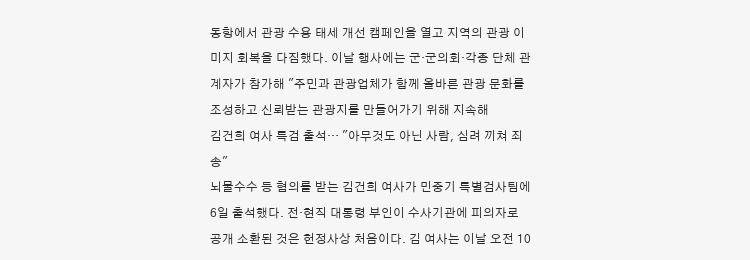동항에서 관광 수용 태세 개선 캠페인을 열고 지역의 관광 이미지 회복을 다짐했다. 이날 행사에는 군·군의회·각종 단체 관계자가 참가해 "주민과 관광업체가 함께 올바른 관광 문화를 조성하고 신뢰받는 관광지를 만들어가기 위해 지속해
김건희 여사 특검 출석… "아무것도 아닌 사람, 심려 끼쳐 죄송"
뇌물수수 등 혐의를 받는 김건희 여사가 민중기 특별검사팀에 6일 출석했다. 전·현직 대통령 부인이 수사기관에 피의자로 공개 소환된 것은 헌정사상 처음이다. 김 여사는 이날 오전 10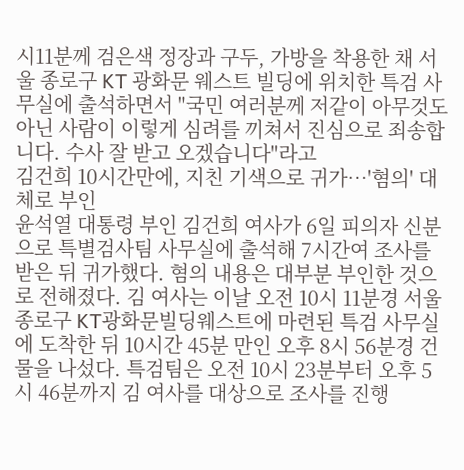시11분께 검은색 정장과 구두, 가방을 착용한 채 서울 종로구 KT 광화문 웨스트 빌딩에 위치한 특검 사무실에 출석하면서 "국민 여러분께 저같이 아무것도 아닌 사람이 이렇게 심려를 끼쳐서 진심으로 죄송합니다. 수사 잘 받고 오겠습니다"라고
김건희 10시간만에, 지친 기색으로 귀가…'혐의' 대체로 부인
윤석열 대통령 부인 김건희 여사가 6일 피의자 신분으로 특별검사팀 사무실에 출석해 7시간여 조사를 받은 뒤 귀가했다. 혐의 내용은 대부분 부인한 것으로 전해졌다. 김 여사는 이날 오전 10시 11분경 서울 종로구 KT광화문빌딩웨스트에 마련된 특검 사무실에 도착한 뒤 10시간 45분 만인 오후 8시 56분경 건물을 나섰다. 특검팀은 오전 10시 23분부터 오후 5시 46분까지 김 여사를 대상으로 조사를 진행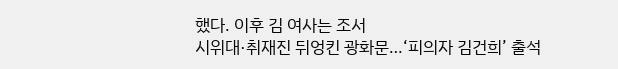했다. 이후 김 여사는 조서
시위대·취재진 뒤엉킨 광화문…‘피의자 김건희’ 출석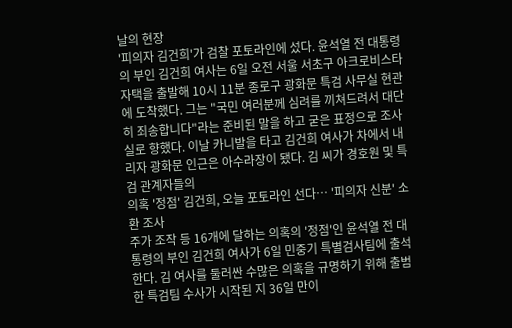날의 현장
'피의자 김건희'가 검찰 포토라인에 섰다. 윤석열 전 대통령의 부인 김건희 여사는 6일 오전 서울 서초구 아크로비스타 자택을 출발해 10시 11분 종로구 광화문 특검 사무실 현관에 도착했다. 그는 "국민 여러분께 심려를 끼쳐드려서 대단히 죄송합니다"라는 준비된 말을 하고 굳은 표정으로 조사실로 향했다. 이날 카니발을 타고 김건희 여사가 차에서 내리자 광화문 인근은 아수라장이 됐다. 김 씨가 경호원 및 특검 관계자들의
의혹 '정점' 김건희, 오늘 포토라인 선다… '피의자 신분' 소환 조사
주가 조작 등 16개에 달하는 의혹의 '정점'인 윤석열 전 대통령의 부인 김건희 여사가 6일 민중기 특별검사팀에 출석한다. 김 여사를 둘러싼 수많은 의혹을 규명하기 위해 출범한 특검팀 수사가 시작된 지 36일 만이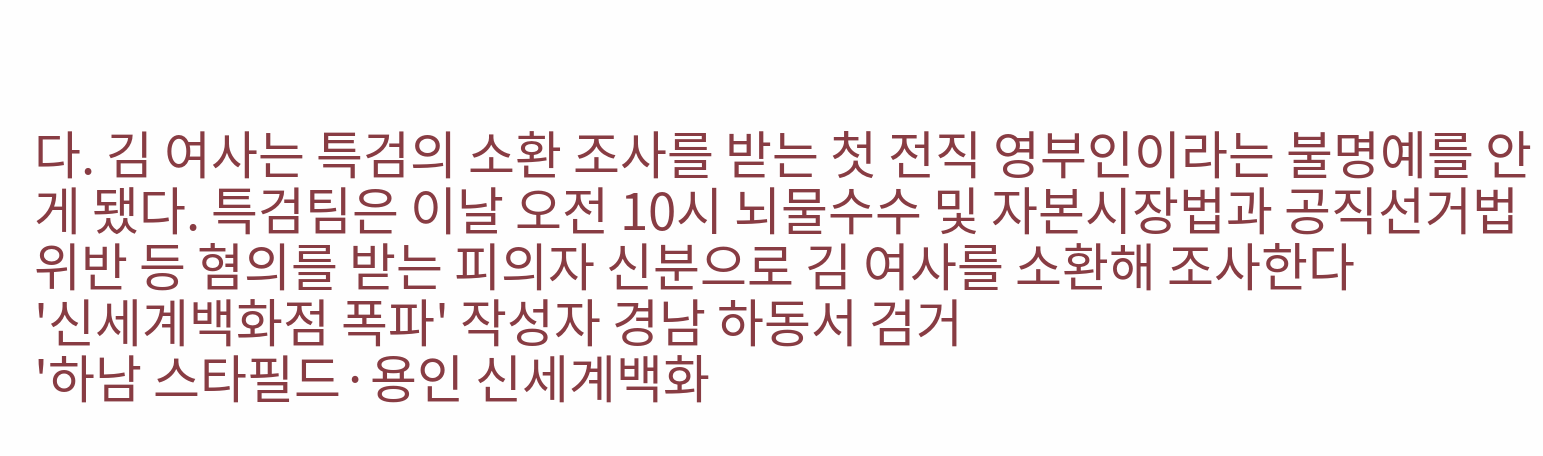다. 김 여사는 특검의 소환 조사를 받는 첫 전직 영부인이라는 불명예를 안게 됐다. 특검팀은 이날 오전 10시 뇌물수수 및 자본시장법과 공직선거법 위반 등 혐의를 받는 피의자 신분으로 김 여사를 소환해 조사한다
'신세계백화점 폭파' 작성자 경남 하동서 검거
'하남 스타필드·용인 신세계백화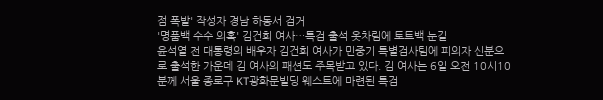점 폭발' 작성자 경남 하동서 검거
'명품백 수수 의혹' 김건희 여사…특검 출석 옷차림에 토트백 눈길
윤석열 전 대통령의 배우자 김건희 여사가 민중기 특별검사팀에 피의자 신분으로 출석한 가운데 김 여사의 패션도 주목받고 있다. 김 여사는 6일 오전 10시10분께 서울 종로구 KT광화문빌딩 웨스트에 마련된 특검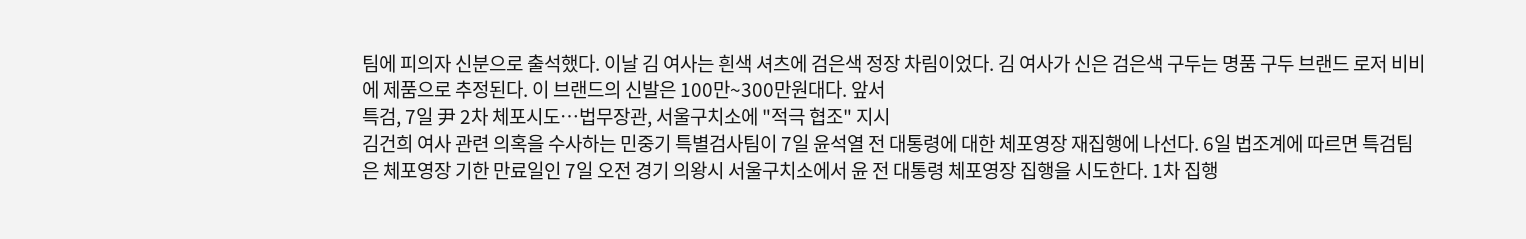팀에 피의자 신분으로 출석했다. 이날 김 여사는 흰색 셔츠에 검은색 정장 차림이었다. 김 여사가 신은 검은색 구두는 명품 구두 브랜드 로저 비비에 제품으로 추정된다. 이 브랜드의 신발은 100만~300만원대다. 앞서
특검, 7일 尹 2차 체포시도…법무장관, 서울구치소에 "적극 협조" 지시
김건희 여사 관련 의혹을 수사하는 민중기 특별검사팀이 7일 윤석열 전 대통령에 대한 체포영장 재집행에 나선다. 6일 법조계에 따르면 특검팀은 체포영장 기한 만료일인 7일 오전 경기 의왕시 서울구치소에서 윤 전 대통령 체포영장 집행을 시도한다. 1차 집행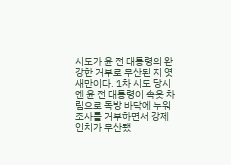시도가 윤 전 대통령의 완강한 거부로 무산된 지 엿새만이다. 1차 시도 당시엔 윤 전 대통령이 속옷 차림으로 독방 바닥에 누워 조사를 거부하면서 강제 인치가 무산됐